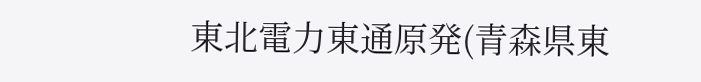東北電力東通原発(青森県東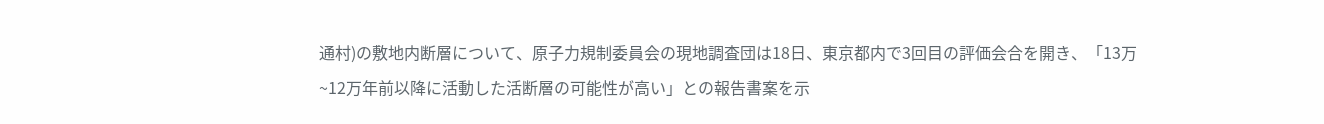通村)の敷地内断層について、原子力規制委員会の現地調査団は18日、東京都内で3回目の評価会合を開き、「13万~12万年前以降に活動した活断層の可能性が高い」との報告書案を示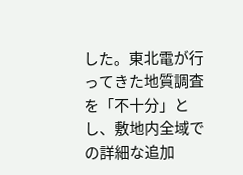した。東北電が行ってきた地質調査を「不十分」とし、敷地内全域での詳細な追加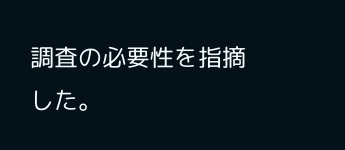調査の必要性を指摘した。